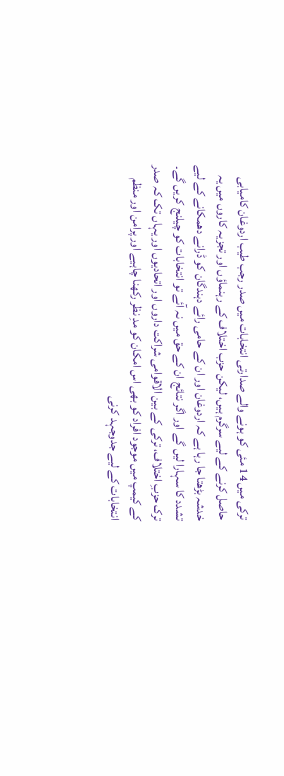ترکی میں 14 مئی کو ہونے والے صدارتی انتخابات میں صدر رجب طیب اردوغان کامیابی حاصل کرنے کے لیے سرگرم ہیں، لیکن حزب اختلاف کے رہنماؤں اور تجزیہ کاروں میں یہ خدشہ بڑھتا جا رہا ہے کہ اردوغان اور ان کے حامی رائے دہندگان کو ڈرانے دھمکانے کے لیے تشدد کا سہارا لیں گے اور اگر نتائج ان کے حق میں نہ آئے تو انتخابات کو چیلنج کریں گے۔
ترک حزبِ اختلاف، ترکی کے بین الاقوامی شراکت داروں اور اتحادیوں اور یہاں تک کہ صدر کے کیمپ میں موجود افراد کو بھی اس امکان کو مدِ نظر رکھنا چاہیے اور پرامن اور منظم انتخابات کے لیے جدوجہد کرنی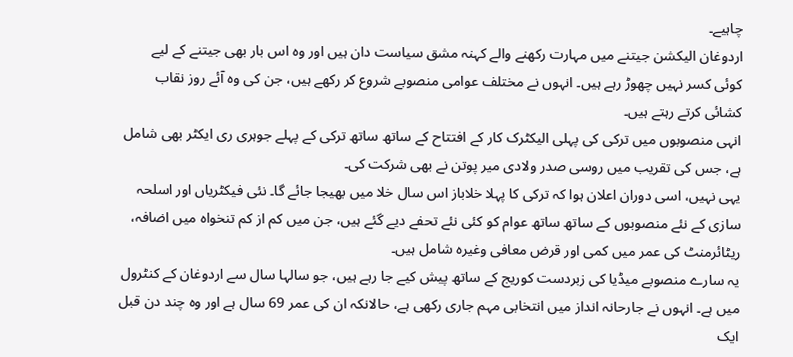چاہیے۔
اردوغان الیکشن جیتنے میں مہارت رکھنے والے کہنہ مشق سیاست دان ہیں اور وہ اس بار بھی جیتنے کے لیے کوئی کسر نہیں چھوڑ رہے ہیں۔ انہوں نے مختلف عوامی منصوبے شروع کر رکھے ہیں، جن کی وہ آئے روز نقاب کشائی کرتے رہتے ہیں۔
انہی منصوبوں میں ترکی کی پہلی الیکٹرک کار کے افتتاح کے ساتھ ساتھ ترکی کے پہلے جوہری ری ایکٹر بھی شامل ہے، جس کی تقریب میں روسی صدر ولادی میر پوتن نے بھی شرکت کی۔
یہی نہیں، اسی دوران اعلان ہوا کہ ترکی کا پہلا خلاباز اس سال خلا میں بھیجا جائے گا۔ نئی فیکٹریاں اور اسلحہ سازی کے نئے منصوبوں کے ساتھ ساتھ عوام کو کئی نئے تحفے دیے گئے ہیں، جن میں کم از کم تنخواہ میں اضافہ، ریٹائرمنٹ کی عمر میں کمی اور قرض معافی وغیرہ شامل ہیں۔
یہ سارے منصوبے میڈیا کی زبردست کوریج کے ساتھ پیش کیے جا رہے ہیں، جو سالہا سال سے اردوغان کے کنٹرول میں ہے۔ انہوں نے جارحانہ انداز میں انتخابی مہم جاری رکھی ہے، حالانکہ ان کی عمر 69 سال ہے اور وہ چند دن قبل ایک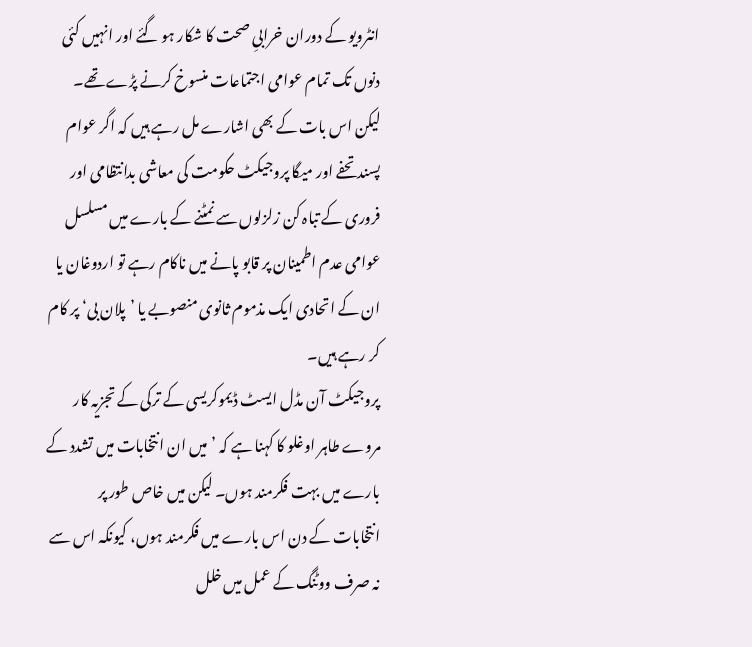انٹرویو کے دوران خرابیِ صحت کا شکار ہو گئے اور انہیں کئی دنوں تک تمام عوامی اجتماعات منسوخ کرنے پڑے تھے۔
لیکن اس بات کے بھی اشارے مل رہے ہیں کہ اگر عوام پسند تحفے اور میگا پروجیکٹ حکومت کی معاشی بدانتظامی اور فروری کے تباہ کن زلزلوں سے نمٹنے کے بارے میں مسلسل عوامی عدم اطمینان پر قابو پانے میں ناکام رہے تو اردوغان یا ان کے اتحادی ایک مذموم ثانوی منصوبے یا ’پلان بی‘ پر کام کر رہے ہیں۔
پروجیکٹ آن مڈل ایسٹ ڈیموکریسی کے ترکی کے تجزیہ کار مروے طاہر اوغلو کا کہنا ہے کہ ’میں ان انتخابات میں تشدد کے بارے میں بہت فکرمند ہوں۔ لیکن میں خاص طور پر انتخابات کے دن اس بارے میں فکرمند ہوں، کیونکہ اس سے نہ صرف ووٹنگ کے عمل میں خلل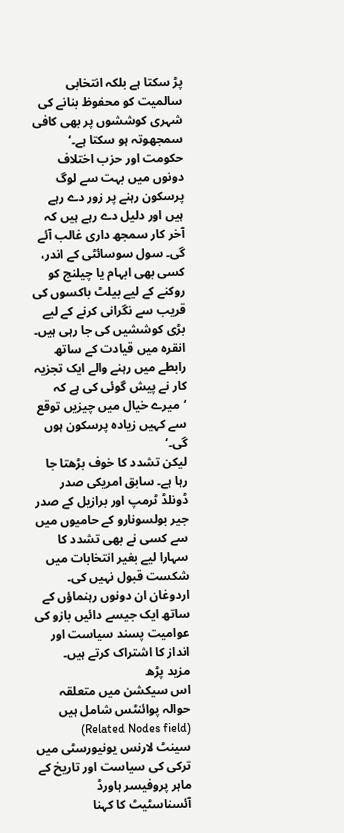پڑ سکتا ہے بلکہ انتخابی سالمیت کو محفوظ بنانے کی شہری کوششوں پر بھی کافی سمجھوتہ ہو سکتا ہے۔‘
حکومت اور حزب اختلاف دونوں میں بہت سے لوگ پرسکون رہنے پر زور دے رہے ہیں اور دلیل دے رہے ہیں کہ آخر کار سمجھ داری غالب آئے گی۔ سول سوسائٹی کے اندر، کسی بھی ابہام یا چیلنج کو روکنے کے لیے بیلٹ باکسوں کی قریب سے نگرانی کرنے کے لیے بڑی کوششیں کی جا رہی ہیں۔ انقرہ میں قیادت کے ساتھ رابطے میں رہنے والے ایک تجزیہ کار نے پیش گوئی کی ہے کہ ‘میرے خیال میں چیزیں توقع سے کہیں زیادہ پرسکون ہوں گی۔‘
لیکن تشدد کا خوف بڑھتا جا رہا ہے۔ سابق امریکی صدر ڈونلڈ ٹرمپ اور برازیل کے صدر جیر بولسونارو کے حامیوں میں سے کسی نے بھی تشدد کا سہارا لیے بغیر انتخابات میں شکست قبول نہیں کی۔
اردوغان ان دونوں رہنماؤں کے ساتھ ایک جیسے دائیں بازو کی عوامیت پسند سیاست اور انداز کا اشتراک کرتے ہیں۔
مزید پڑھ
اس سیکشن میں متعلقہ حوالہ پوائنٹس شامل ہیں (Related Nodes field)
سینٹ لارنس یونیورسٹی میں ترکی کی سیاست اور تاریخ کے ماہر پروفیسر ہاورڈ آئسناسٹیٹ کا کہنا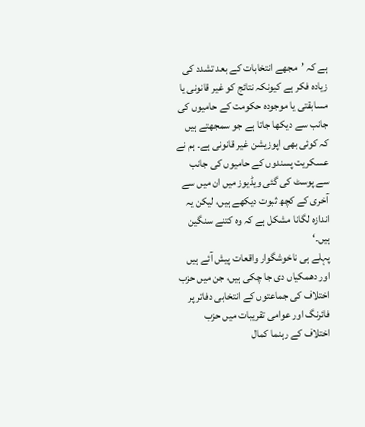ہے کہ ’مجھے انتخابات کے بعد تشدد کی زیادہ فکر ہے کیونکہ نتائج کو غیر قانونی یا مسابقتی یا موجودہ حکومت کے حامیوں کی جانب سے دیکھا جاتا ہے جو سمجھتے ہیں کہ کوئی بھی اپوزیشن غیر قانونی ہے۔ ہم نے عسکریت پسندوں کے حامیوں کی جانب سے پوسٹ کی گئی ویڈیوز میں ان میں سے آخری کے کچھ ثبوت دیکھے ہیں، لیکن یہ اندازہ لگانا مشکل ہے کہ وہ کتنے سنگین ہیں۔‘
پہلے ہی ناخوشگوار واقعات پیش آئے ہیں اور دھمکیاں دی جا چکی ہیں، جن میں حزب اختلاف کی جماعتوں کے انتخابی دفاتر پر فائرنگ اور عوامی تقریبات میں حزب اختلاف کے رہنما کمال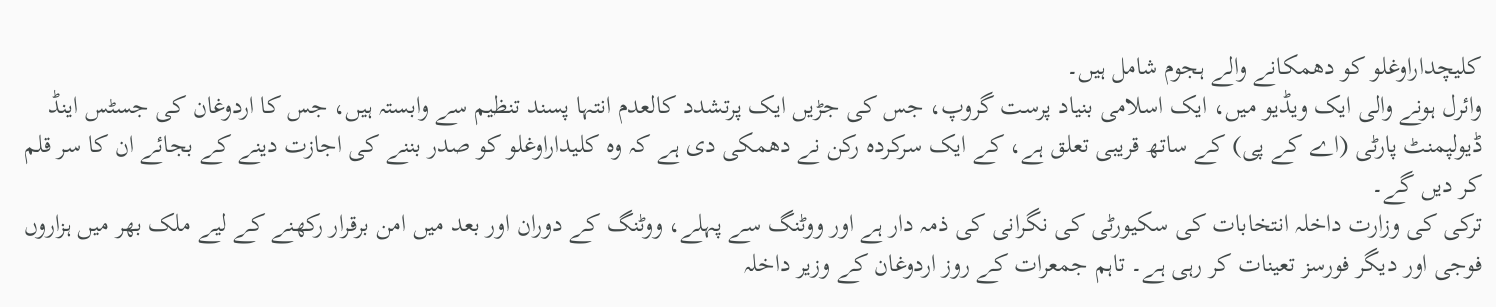کلیچداراوغلو کو دھمکانے والے ہجوم شامل ہیں۔
وائرل ہونے والی ایک ویڈیو میں، ایک اسلامی بنیاد پرست گروپ، جس کی جڑیں ایک پرتشدد کالعدم انتہا پسند تنظیم سے وابستہ ہیں، جس کا اردوغان کی جسٹس اینڈ ڈیولپمنٹ پارٹی (اے کے پی) کے ساتھ قریبی تعلق ہے، کے ایک سرکردہ رکن نے دھمکی دی ہے کہ وہ کلیداراوغلو کو صدر بننے کی اجازت دینے کے بجائے ان کا سر قلم کر دیں گے۔
ترکی کی وزارت داخلہ انتخابات کی سکیورٹی کی نگرانی کی ذمہ دار ہے اور ووٹنگ سے پہلے، ووٹنگ کے دوران اور بعد میں امن برقرار رکھنے کے لیے ملک بھر میں ہزاروں فوجی اور دیگر فورسز تعینات کر رہی ہے۔ تاہم جمعرات کے روز اردوغان کے وزیر داخلہ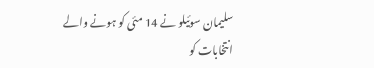سلیمان سوئیلو نے 14 مئی کو ہونے والے انتخابات کو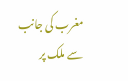مغرب کی جانب سے ملک پر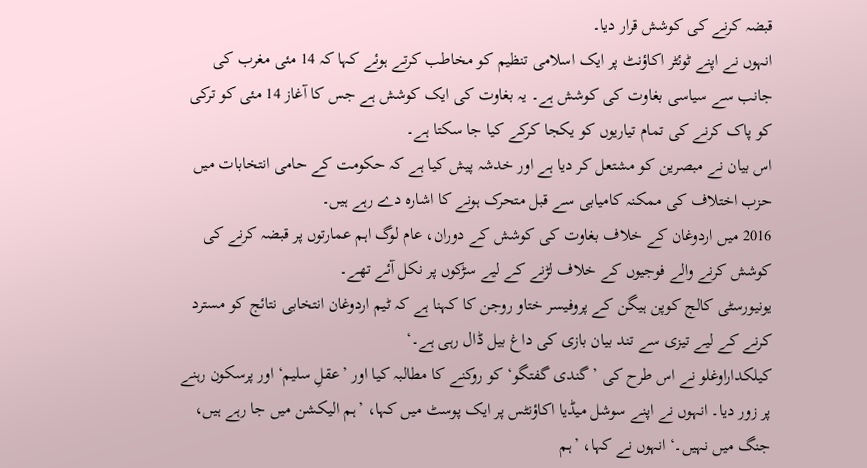قبضہ کرنے کی کوشش قرار دیا۔
انہوں نے اپنے ٹوئٹر اکاؤنٹ پر ایک اسلامی تنظیم کو مخاطب کرتے ہوئے کہا کہ 14 مئی مغرب کی جانب سے سیاسی بغاوت کی کوشش ہے۔ یہ بغاوت کی ایک کوشش ہے جس کا آغاز 14 مئی کو ترکی کو پاک کرنے کی تمام تیاریوں کو یکجا کرکے کیا جا سکتا ہے۔
اس بیان نے مبصرین کو مشتعل کر دیا ہے اور خدشہ پیش کیا ہے کہ حکومت کے حامی انتخابات میں حزب اختلاف کی ممکنہ کامیابی سے قبل متحرک ہونے کا اشارہ دے رہے ہیں۔
2016 میں اردوغان کے خلاف بغاوت کی کوشش کے دوران، عام لوگ اہم عمارتوں پر قبضہ کرنے کی کوشش کرنے والے فوجیوں کے خلاف لڑنے کے لیے سڑکوں پر نکل آئے تھے۔
یونیورسٹی کالج کوپن ہیگن کے پروفیسر ختاو روجن کا کہنا ہے کہ ٹیم اردوغان انتخابی نتائج کو مسترد کرنے کے لیے تیزی سے تند بیان بازی کی داغ بیل ڈال رہی ہے۔‘
کیلکداراوغلو نے اس طرح کی ’گندی گفتگو‘ کو روکنے کا مطالبہ کیا اور ’عقلِ سلیم‘ اور پرسکون رہنے پر زور دیا۔ انہوں نے اپنے سوشل میڈیا اکاؤنٹس پر ایک پوسٹ میں کہا، ’ہم الیکشن میں جا رہے ہیں، جنگ میں نہیں۔‘ انہوں نے کہا، ’ہم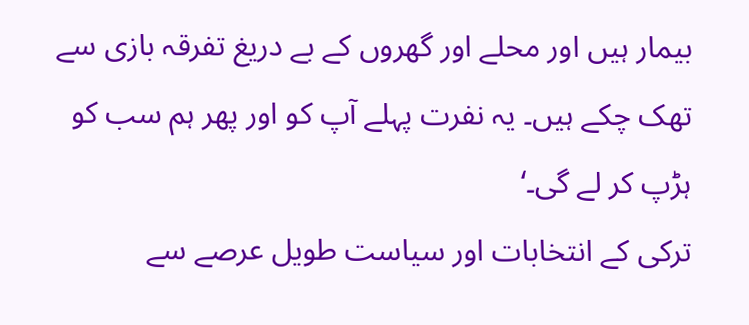بیمار ہیں اور محلے اور گھروں کے بے دریغ تفرقہ بازی سے تھک چکے ہیں۔ یہ نفرت پہلے آپ کو اور پھر ہم سب کو ہڑپ کر لے گی۔‘
ترکی کے انتخابات اور سیاست طویل عرصے سے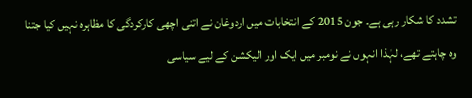تشدد کا شکار رہی ہے۔ جون 2015 کے انتخابات میں اردوغان نے اتنی اچھی کارکردگی کا مظاہرہ نہیں کیا جتنا وہ چاہتے تھے، لہٰذا انہوں نے نومبر میں ایک اور الیکشن کے لیے سیاسی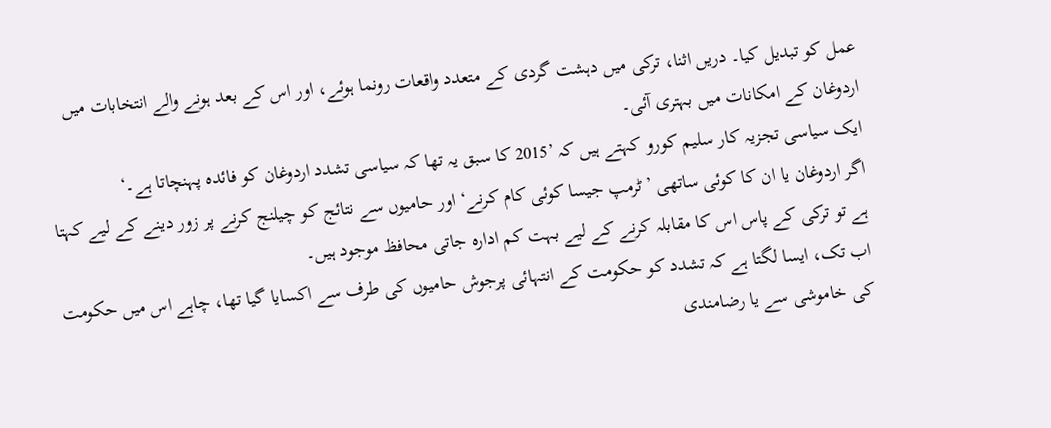عمل کو تبدیل کیا۔ دریں اثنا، ترکی میں دہشت گردی کے متعدد واقعات رونما ہوئے، اور اس کے بعد ہونے والے انتخابات میں اردوغان کے امکانات میں بہتری آئی۔
ایک سیاسی تجزیہ کار سلیم کورو کہتے ہیں کہ ’2015 کا سبق یہ تھا کہ سیاسی تشدد اردوغان کو فائدہ پہنچاتا ہے۔‘
اگر اردوغان یا ان کا کوئی ساتھی ’ٹرمپ جیسا کوئی کام کرنے‘ اور حامیوں سے نتائج کو چیلنج کرنے پر زور دینے کے لیے کہتا ہے تو ترکی کے پاس اس کا مقابلہ کرنے کے لیے بہت کم ادارہ جاتی محافظ موجود ہیں۔
اب تک، ایسا لگتا ہے کہ تشدد کو حکومت کے انتہائی پرجوش حامیوں کی طرف سے اکسایا گیا تھا، چاہے اس میں حکومت کی خاموشی سے یا رضامندی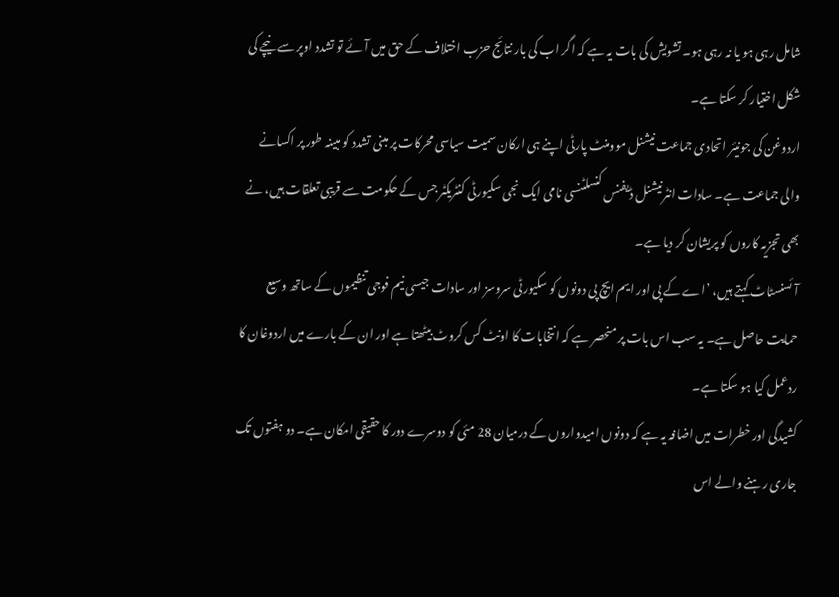شامل رہی ہو یا نہ رہی ہو۔ تشویش کی بات یہ ہے کہ اگر اب کی بار نتائج حزب اختلاف کے حق میں آئے تو تشدد اوپر سے نیچے کی شکل اختیار کر سکتا ہے۔
اردوغن کی جونیئر اتحادی جماعت نیشنل موومنٹ پارٹی اپنے ہی ارکان سمیت سیاسی محرکات پر مبنی تشدد کو مبینہ طور پر اکسانے والی جماعت ہے۔ سادات انٹرنیشنل ڈیفنس کنسلٹنسی نامی ایک نجی سکیورٹی کنٹریکٹر جس کے حکومت سے قریبی تعلقات ہیں، نے بھی تجزیہ کاروں کو پریشان کر دیا ہے۔
آئسنسٹاٹ کہتے ہیں، ’اے کے پی اور ایم ایچ پی دونوں کو سکیورٹی سروسز اور سادات جیسی نیم فوجی تنظیموں کے ساتھ وسیع حمایت حاصل ہے۔ یہ سب اس بات پر منحصر ہے کہ انتخابات کا اونٹ کس کروٹ بیٹھتا ہے اور ان کے بارے میں اردوغان کا ردعمل کیا ہو سکتا ہے۔
کشیدگی اور خطرات میں اضافہ یہ ہے کہ دونوں امیدواروں کے درمیان 28 مئی کو دوسرے دور کا حقیقی امکان ہے۔ دو ہفتوں تک جاری رہنے والے اس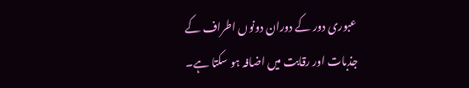عبوری دور کے دوران دونوں اطراف کے جذبات اور رقابت میں اضافہ ہو سکتا ہے۔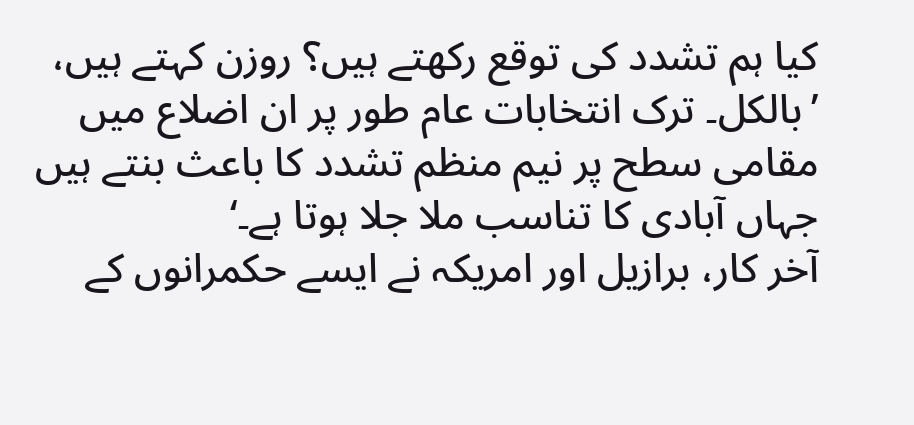کیا ہم تشدد کی توقع رکھتے ہیں؟ روزن کہتے ہیں، ’بالکل۔ ترک انتخابات عام طور پر ان اضلاع میں مقامی سطح پر نیم منظم تشدد کا باعث بنتے ہیں جہاں آبادی کا تناسب ملا جلا ہوتا ہے۔‘
آخر کار، برازیل اور امریکہ نے ایسے حکمرانوں کے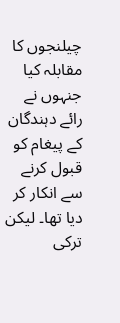چیلنجوں کا مقابلہ کیا جنہوں نے رائے دہندگان کے پیغام کو قبول کرنے سے انکار کر دیا تھا۔ لیکن ترکی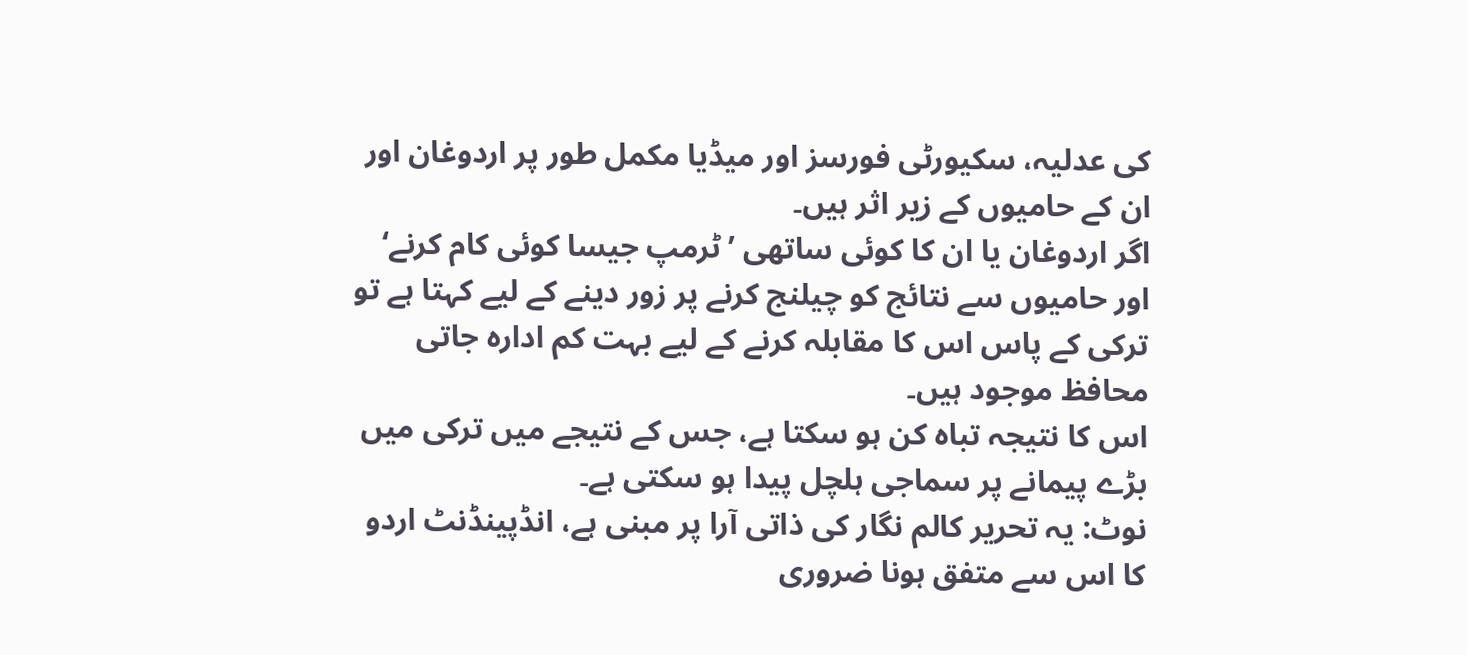کی عدلیہ، سکیورٹی فورسز اور میڈیا مکمل طور پر اردوغان اور ان کے حامیوں کے زیر اثر ہیں۔
اگر اردوغان یا ان کا کوئی ساتھی ’ٹرمپ جیسا کوئی کام کرنے‘ اور حامیوں سے نتائج کو چیلنج کرنے پر زور دینے کے لیے کہتا ہے تو ترکی کے پاس اس کا مقابلہ کرنے کے لیے بہت کم ادارہ جاتی محافظ موجود ہیں۔
اس کا نتیجہ تباہ کن ہو سکتا ہے، جس کے نتیجے میں ترکی میں بڑے پیمانے پر سماجی ہلچل پیدا ہو سکتی ہے۔
نوٹ: یہ تحریر کالم نگار کی ذاتی آرا پر مبنی ہے، انڈپینڈنٹ اردو کا اس سے متفق ہونا ضروری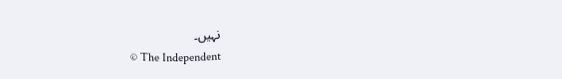نہیں۔
© The Independent